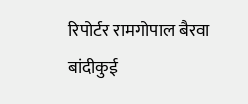रिपोर्टर रामगोपाल बैरवा बांदीकुई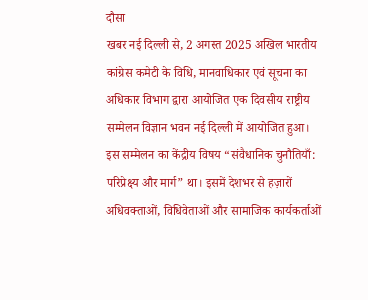दौसा
खबर नई दिल्ली से, 2 अगस्त 2025 अखिल भारतीय कांग्रेस कमेटी के विधि, मानवाधिकार एवं सूचना का अधिकार विभाग द्वारा आयोजित एक दिवसीय राष्ट्रीय सम्मेलन विज्ञान भवन नई दिल्ली में आयोजित हुआ। इस सम्मेलन का केंद्रीय विषय “संवैधानिक चुनौतियाँ: परिप्रेक्ष्य और मार्ग” था। इसमें देशभर से हज़ारों अधिवक्ताओं, विधिवेताओं और सामाजिक कार्यकर्ताओं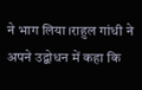ने भाग लिया।राहुल गांधी ने अपने उद्बोधन में कहा कि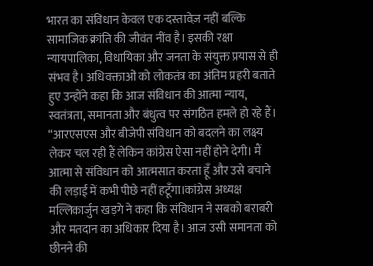भारत का संविधान केवल एक दस्तावेज़ नहीं बल्कि सामाजिक क्रांति की जीवंत नींव है। इसकी रक्षा न्यायपालिका, विधायिका और जनता के संयुक्त प्रयास से ही संभव है। अधिवक्ताओं को लोकतंत्र का अंतिम प्रहरी बताते हुए उन्होंने कहा कि आज संविधान की आत्मा न्याय, स्वतंत्रता, समानता और बंधुत्व पर संगठित हमले हो रहे हैं। “आरएसएस और बीजेपी संविधान को बदलने का लक्ष्य लेकर चल रही हैं लेकिन कांग्रेस ऐसा नहीं होने देगी। मैं आत्मा से संविधान को आत्मसात करता हूँ और उसे बचाने की लड़ाई में कभी पीछे नहीं हटूँगा।कांग्रेस अध्यक्ष मल्लिकार्जुन खड़गे ने कहा कि संविधान ने सबको बराबरी और मतदान का अधिकार दिया है। आज उसी समानता को छीनने की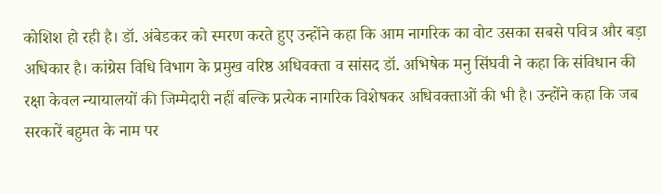कोशिश हो रही है। डॉ. अंबेडकर को स्मरण करते हुए उन्होंने कहा कि आम नागरिक का वोट उसका सबसे पवित्र और बड़ा अधिकार है। कांग्रेस विधि विभाग के प्रमुख वरिष्ठ अधिवक्ता व सांसद डॉ. अभिषेक मनु सिंघवी ने कहा कि संविधान की रक्षा केवल न्यायालयों की जिम्मेदारी नहीं बल्कि प्रत्येक नागरिक विशेषकर अधिवक्ताओं की भी है। उन्होंने कहा कि जब सरकारें बहुमत के नाम पर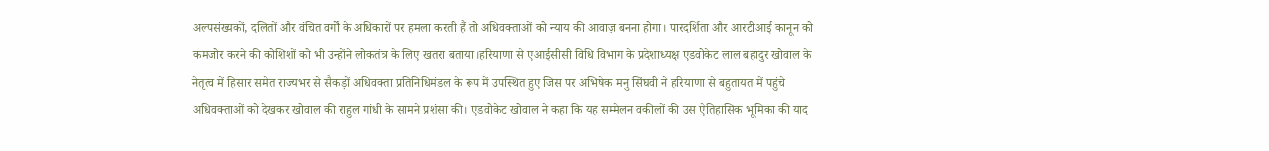अल्पसंख्यकों, दलितों और वंचित वर्गों के अधिकारों पर हमला करती हैं तो अधिवक्ताओं को न्याय की आवाज़ बनना होगा। पारदर्शिता और आरटीआई कानून को कमजोर करने की कोशिशों को भी उन्होंने लोकतंत्र के लिए खतरा बताया।हरियाणा से एआईसीसी विधि विभाग के प्रदेशाध्यक्ष एडवोकेट लाल बहादुर खोवाल के नेतृत्व में हिसार समेत राज्यभर से सैकड़ों अधिवक्ता प्रतिनिधिमंडल के रूप में उपस्थित हुए जिस पर अभिषेक मनु सिंघवी ने हरियाणा से बहुतायत में पहुंचे अधिवक्ताओं को देखकर खोवाल की राहुल गांधी के सामने प्रशंसा की। एडवोकेट खोवाल ने कहा कि यह सम्मेलन वकीलों की उस ऐतिहासिक भूमिका की याद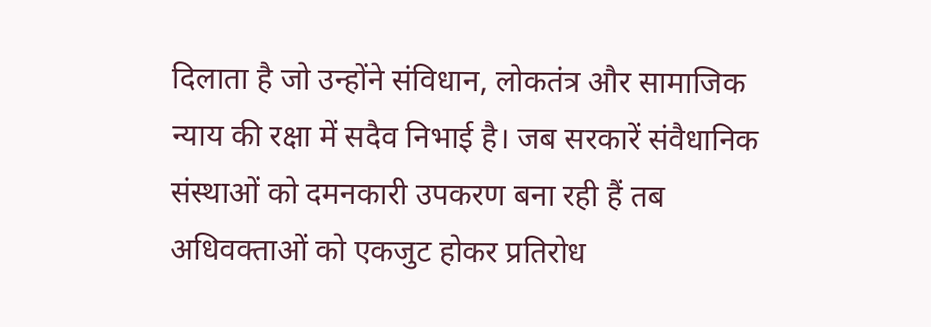दिलाता है जो उन्होंने संविधान, लोकतंत्र और सामाजिक न्याय की रक्षा में सदैव निभाई है। जब सरकारें संवैधानिक संस्थाओं को दमनकारी उपकरण बना रही हैं तब अधिवक्ताओं को एकजुट होकर प्रतिरोध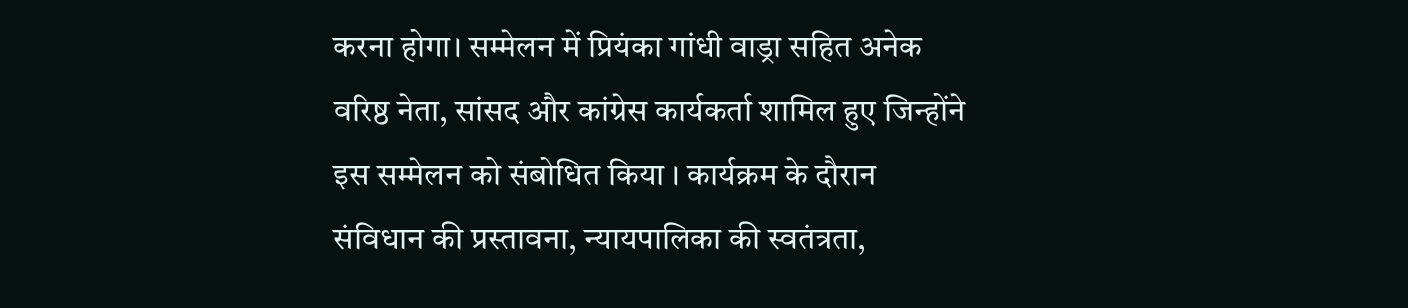करना होगा। सम्मेलन में प्रियंका गांधी वाड्रा सहित अनेक वरिष्ठ नेता, सांसद और कांग्रेस कार्यकर्ता शामिल हुए जिन्होंने इस सम्मेलन को संबोधित किया । कार्यक्रम के दौरान संविधान की प्रस्तावना, न्यायपालिका की स्वतंत्रता,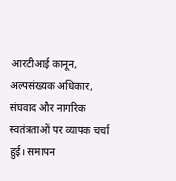आरटीआई कानून, अल्पसंख्यक अधिकार, संघवाद और नागरिक स्वतंत्रताओं पर व्यापक चर्चा हुई। समापन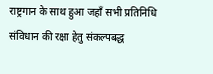राष्ट्रगान के साथ हुआ जहाँ सभी प्रतिनिधि संविधान की रक्षा हेतु संकल्पबद्ध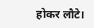होकर लौटे।